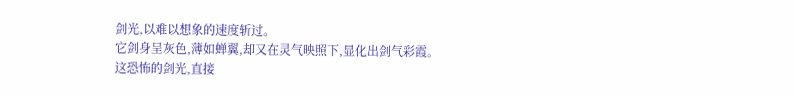剑光,以难以想象的速度斩过。
它剑身呈灰色,薄如蝉翼,却又在灵气映照下,显化出剑气彩霞。
这恐怖的剑光,直接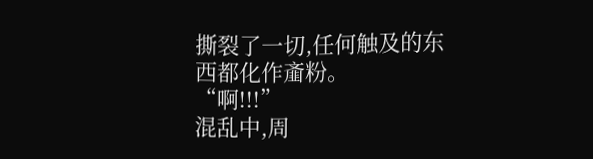撕裂了一切,任何触及的东西都化作齑粉。
“啊!!!”
混乱中,周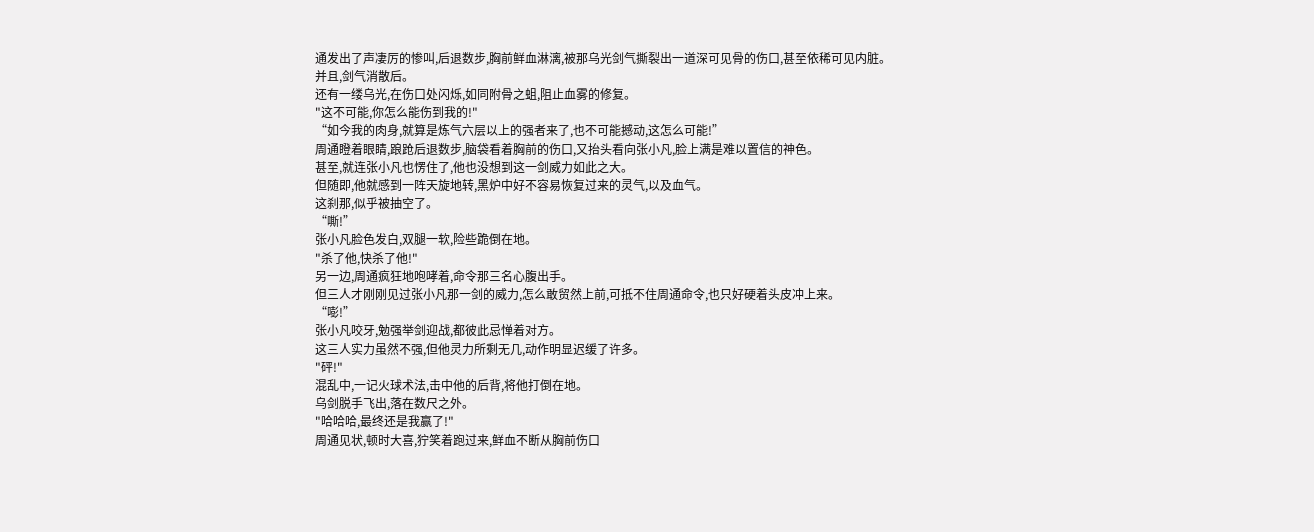通发出了声凄厉的惨叫,后退数步,胸前鲜血淋漓,被那乌光剑气撕裂出一道深可见骨的伤口,甚至依稀可见内脏。
并且,剑气消散后。
还有一缕乌光,在伤口处闪烁,如同附骨之蛆,阻止血雾的修复。
"这不可能,你怎么能伤到我的!"
“如今我的肉身,就算是炼气六层以上的强者来了,也不可能撼动,这怎么可能!”
周通瞪着眼睛,踉跄后退数步,脑袋看着胸前的伤口,又抬头看向张小凡,脸上满是难以置信的神色。
甚至,就连张小凡也愣住了,他也没想到这一剑威力如此之大。
但随即,他就感到一阵天旋地转,黑炉中好不容易恢复过来的灵气,以及血气。
这刹那,似乎被抽空了。
“嘶!”
张小凡脸色发白,双腿一软,险些跪倒在地。
"杀了他,快杀了他!"
另一边,周通疯狂地咆哮着,命令那三名心腹出手。
但三人才刚刚见过张小凡那一剑的威力,怎么敢贸然上前,可抵不住周通命令,也只好硬着头皮冲上来。
“嘭!”
张小凡咬牙,勉强举剑迎战,都彼此忌惮着对方。
这三人实力虽然不强,但他灵力所剩无几,动作明显迟缓了许多。
"砰!"
混乱中,一记火球术法,击中他的后背,将他打倒在地。
乌剑脱手飞出,落在数尺之外。
"哈哈哈,最终还是我赢了!"
周通见状,顿时大喜,狞笑着跑过来,鲜血不断从胸前伤口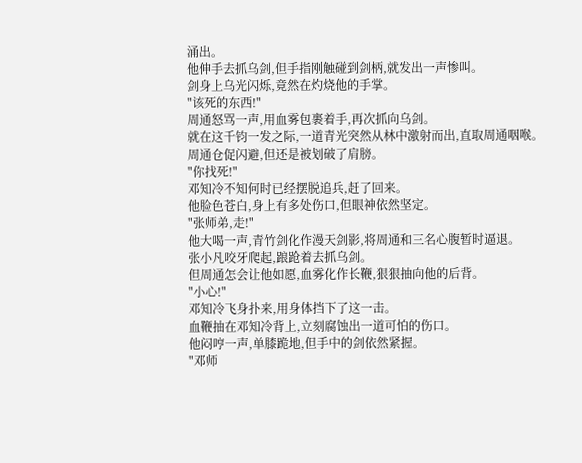涌出。
他伸手去抓乌剑,但手指刚触碰到剑柄,就发出一声惨叫。
剑身上乌光闪烁,竟然在灼烧他的手掌。
"该死的东西!"
周通怒骂一声,用血雾包裹着手,再次抓向乌剑。
就在这千钧一发之际,一道青光突然从林中激射而出,直取周通咽喉。
周通仓促闪避,但还是被划破了肩膀。
"你找死!"
邓知冷不知何时已经摆脱追兵,赶了回来。
他脸色苍白,身上有多处伤口,但眼神依然坚定。
"张师弟,走!"
他大喝一声,青竹剑化作漫天剑影,将周通和三名心腹暂时逼退。
张小凡咬牙爬起,踉跄着去抓乌剑。
但周通怎会让他如愿,血雾化作长鞭,狠狠抽向他的后背。
"小心!"
邓知冷飞身扑来,用身体挡下了这一击。
血鞭抽在邓知冷背上,立刻腐蚀出一道可怕的伤口。
他闷哼一声,单膝跪地,但手中的剑依然紧握。
"邓师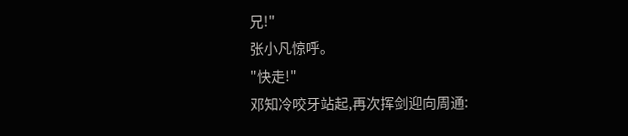兄!"
张小凡惊呼。
"快走!"
邓知冷咬牙站起,再次挥剑迎向周通: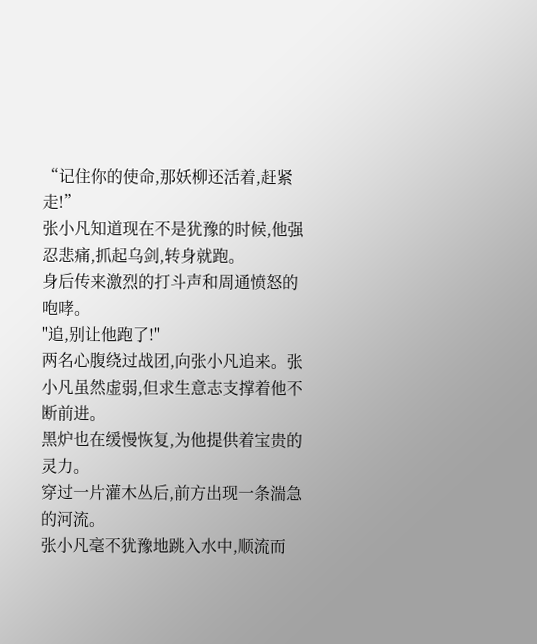“记住你的使命,那妖柳还活着,赶紧走!”
张小凡知道现在不是犹豫的时候,他强忍悲痛,抓起乌剑,转身就跑。
身后传来激烈的打斗声和周通愤怒的咆哮。
"追,别让他跑了!"
两名心腹绕过战团,向张小凡追来。张小凡虽然虚弱,但求生意志支撑着他不断前进。
黑炉也在缓慢恢复,为他提供着宝贵的灵力。
穿过一片灌木丛后,前方出现一条湍急的河流。
张小凡毫不犹豫地跳入水中,顺流而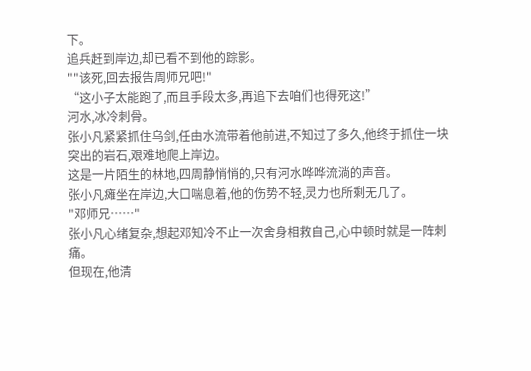下。
追兵赶到岸边,却已看不到他的踪影。
""该死,回去报告周师兄吧!"
“这小子太能跑了,而且手段太多,再追下去咱们也得死这!”
河水,冰冷刺骨。
张小凡紧紧抓住乌剑,任由水流带着他前进,不知过了多久,他终于抓住一块突出的岩石,艰难地爬上岸边。
这是一片陌生的林地,四周静悄悄的,只有河水哗哗流淌的声音。
张小凡瘫坐在岸边,大口喘息着,他的伤势不轻,灵力也所剩无几了。
"邓师兄……"
张小凡心绪复杂,想起邓知冷不止一次舍身相救自己,心中顿时就是一阵刺痛。
但现在,他清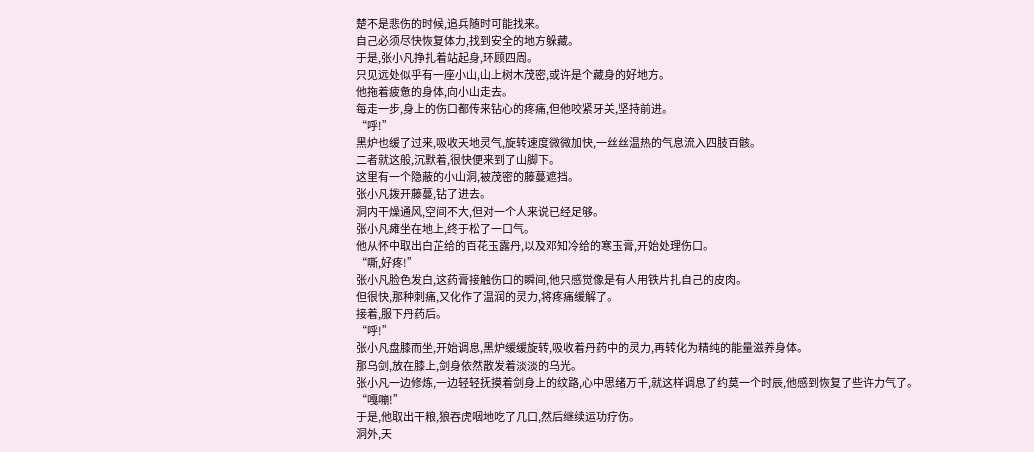楚不是悲伤的时候,追兵随时可能找来。
自己必须尽快恢复体力,找到安全的地方躲藏。
于是,张小凡挣扎着站起身,环顾四周。
只见远处似乎有一座小山,山上树木茂密,或许是个藏身的好地方。
他拖着疲惫的身体,向小山走去。
每走一步,身上的伤口都传来钻心的疼痛,但他咬紧牙关,坚持前进。
“呼!”
黑炉也缓了过来,吸收天地灵气,旋转速度微微加快,一丝丝温热的气息流入四肢百骸。
二者就这般,沉默着,很快便来到了山脚下。
这里有一个隐蔽的小山洞,被茂密的藤蔓遮挡。
张小凡拨开藤蔓,钻了进去。
洞内干燥通风,空间不大,但对一个人来说已经足够。
张小凡瘫坐在地上,终于松了一口气。
他从怀中取出白芷给的百花玉露丹,以及邓知冷给的寒玉膏,开始处理伤口。
“嘶,好疼!”
张小凡脸色发白,这药膏接触伤口的瞬间,他只感觉像是有人用铁片扎自己的皮肉。
但很快,那种刺痛,又化作了温润的灵力,将疼痛缓解了。
接着,服下丹药后。
“呼!”
张小凡盘膝而坐,开始调息,黑炉缓缓旋转,吸收着丹药中的灵力,再转化为精纯的能量滋养身体。
那乌剑,放在膝上,剑身依然散发着淡淡的乌光。
张小凡一边修炼,一边轻轻抚摸着剑身上的纹路,心中思绪万千,就这样调息了约莫一个时辰,他感到恢复了些许力气了。
“嘎嘣!”
于是,他取出干粮,狼吞虎咽地吃了几口,然后继续运功疗伤。
洞外,天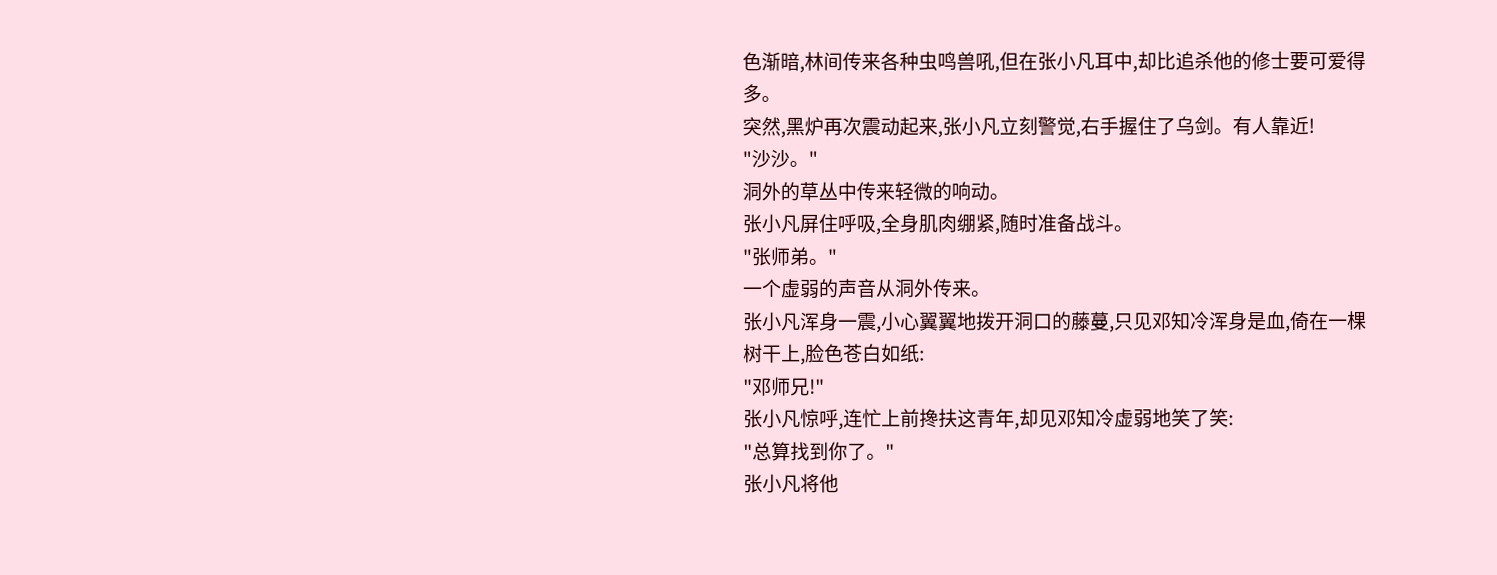色渐暗,林间传来各种虫鸣兽吼,但在张小凡耳中,却比追杀他的修士要可爱得多。
突然,黑炉再次震动起来,张小凡立刻警觉,右手握住了乌剑。有人靠近!
"沙沙。"
洞外的草丛中传来轻微的响动。
张小凡屏住呼吸,全身肌肉绷紧,随时准备战斗。
"张师弟。"
一个虚弱的声音从洞外传来。
张小凡浑身一震,小心翼翼地拨开洞口的藤蔓,只见邓知冷浑身是血,倚在一棵树干上,脸色苍白如纸:
"邓师兄!"
张小凡惊呼,连忙上前搀扶这青年,却见邓知冷虚弱地笑了笑:
"总算找到你了。"
张小凡将他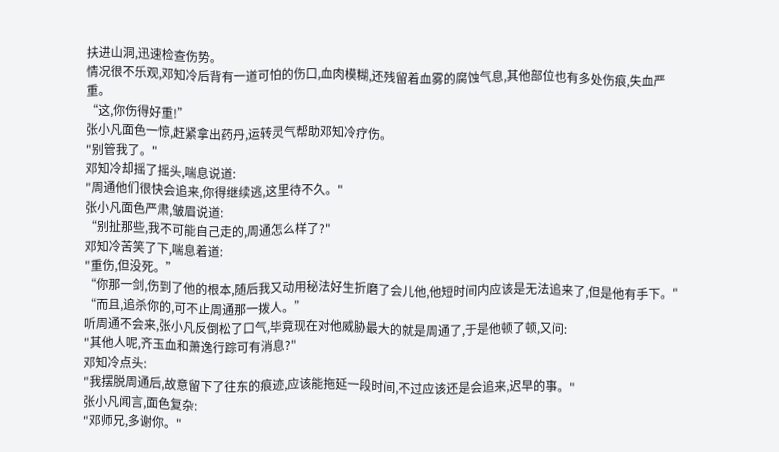扶进山洞,迅速检查伤势。
情况很不乐观,邓知冷后背有一道可怕的伤口,血肉模糊,还残留着血雾的腐蚀气息,其他部位也有多处伤痕,失血严重。
“这,你伤得好重!”
张小凡面色一惊,赶紧拿出药丹,运转灵气帮助邓知冷疗伤。
"别管我了。"
邓知冷却摇了摇头,喘息说道:
"周通他们很快会追来,你得继续逃,这里待不久。"
张小凡面色严肃,皱眉说道:
“别扯那些,我不可能自己走的,周通怎么样了?"
邓知冷苦笑了下,喘息着道:
"重伤,但没死。”
“你那一剑,伤到了他的根本,随后我又动用秘法好生折磨了会儿他,他短时间内应该是无法追来了,但是他有手下。"
“而且,追杀你的,可不止周通那一拨人。”
听周通不会来,张小凡反倒松了口气,毕竟现在对他威胁最大的就是周通了,于是他顿了顿,又问:
"其他人呢,齐玉血和萧逸行踪可有消息?"
邓知冷点头:
"我摆脱周通后,故意留下了往东的痕迹,应该能拖延一段时间,不过应该还是会追来,迟早的事。"
张小凡闻言,面色复杂:
"邓师兄,多谢你。"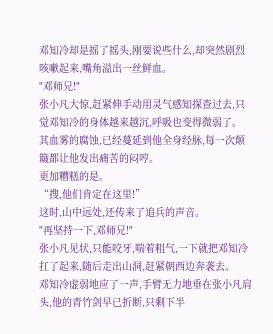邓知冷却是摇了摇头,刚要说些什么,却突然剧烈咳嗽起来,嘴角溢出一丝鲜血。
"邓师兄!"
张小凡大惊,赶紧伸手动用灵气感知探查过去,只觉邓知冷的身体越来越沉,呼吸也变得微弱了。
其血雾的腐蚀,已经蔓延到他全身经脉,每一次颠簸都让他发出痛苦的闷哼。
更加糟糕的是。
“搜,他们肯定在这里!”
这时,山中远处,还传来了追兵的声音。
"再坚持一下,邓师兄!"
张小凡见状,只能咬牙,喘着粗气,一下就把邓知冷扛了起来,随后走出山洞,赶紧朝西边奔袭去。
邓知冷虚弱地应了一声,手臂无力地垂在张小凡肩头,他的青竹剑早已折断,只剩下半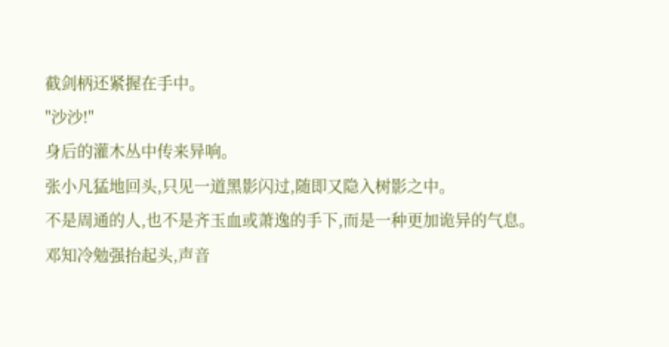截剑柄还紧握在手中。
"沙沙!"
身后的灌木丛中传来异响。
张小凡猛地回头,只见一道黑影闪过,随即又隐入树影之中。
不是周通的人,也不是齐玉血或萧逸的手下,而是一种更加诡异的气息。
邓知冷勉强抬起头,声音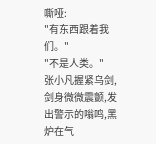嘶哑:
"有东西跟着我们。"
"不是人类。"
张小凡握紧乌剑,剑身微微震颤,发出警示的嗡鸣,黑炉在气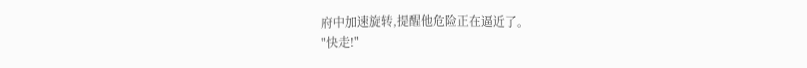府中加速旋转,提醒他危险正在逼近了。
"快走!"